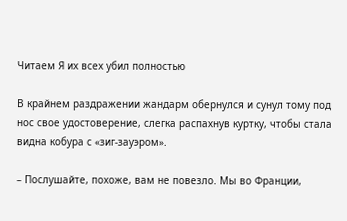Читаем Я их всех убил полностью

В крайнем раздражении жандарм обернулся и сунул тому под нос свое удостоверение, слегка распахнув куртку, чтобы стала видна кобура с «зиг-зауэром».

– Послушайте, похоже, вам не повезло. Мы во Франции,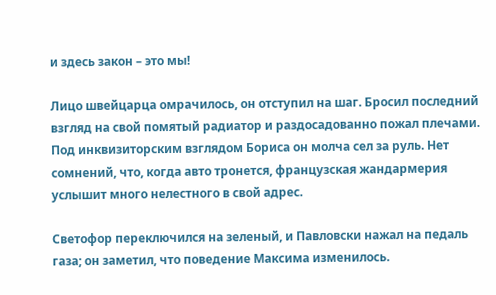и здесь закон – это мы!

Лицо швейцарца омрачилось, он отступил на шаг. Бросил последний взгляд на свой помятый радиатор и раздосадованно пожал плечами. Под инквизиторским взглядом Бориса он молча сел за руль. Нет сомнений, что, когда авто тронется, французская жандармерия услышит много нелестного в свой адрес.

Светофор переключился на зеленый, и Павловски нажал на педаль газа; он заметил, что поведение Максима изменилось.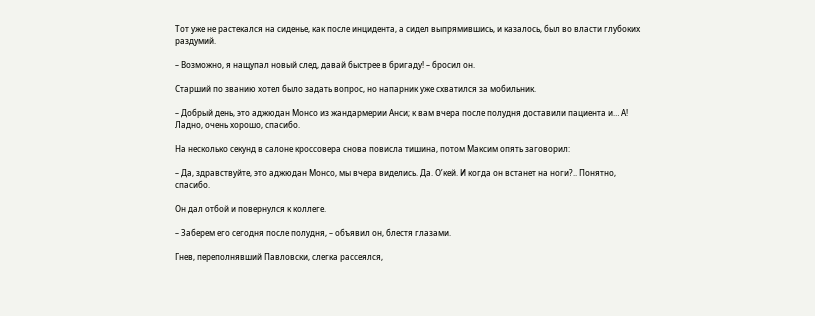Тот уже не растекался на сиденье, как после инцидента, а сидел выпрямившись, и казалось, был во власти глубоких раздумий.

– Возможно, я нащупал новый след, давай быстрее в бригаду! – бросил он.

Старший по званию хотел было задать вопрос, но напарник уже схватился за мобильник.

– Добрый день, это аджюдан Монсо из жандармерии Анси; к вам вчера после полудня доставили пациента и… А! Ладно, очень хорошо, спасибо.

На несколько секунд в салоне кроссовера снова повисла тишина, потом Максим опять заговорил:

– Да, здравствуйте, это аджюдан Монсо, мы вчера виделись. Да. О’кей. И когда он встанет на ноги?.. Понятно, спасибо.

Он дал отбой и повернулся к коллеге.

– Заберем его сегодня после полудня, – объявил он, блестя глазами.

Гнев, переполнявший Павловски, слегка рассеялся,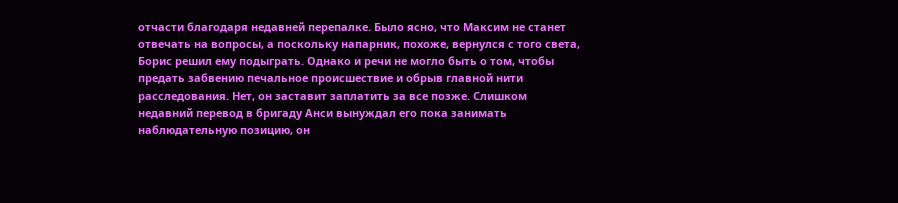отчасти благодаря недавней перепалке. Было ясно, что Максим не станет отвечать на вопросы, а поскольку напарник, похоже, вернулся с того света, Борис решил ему подыграть. Однако и речи не могло быть о том, чтобы предать забвению печальное происшествие и обрыв главной нити расследования. Нет, он заставит заплатить за все позже. Слишком недавний перевод в бригаду Анси вынуждал его пока занимать наблюдательную позицию, он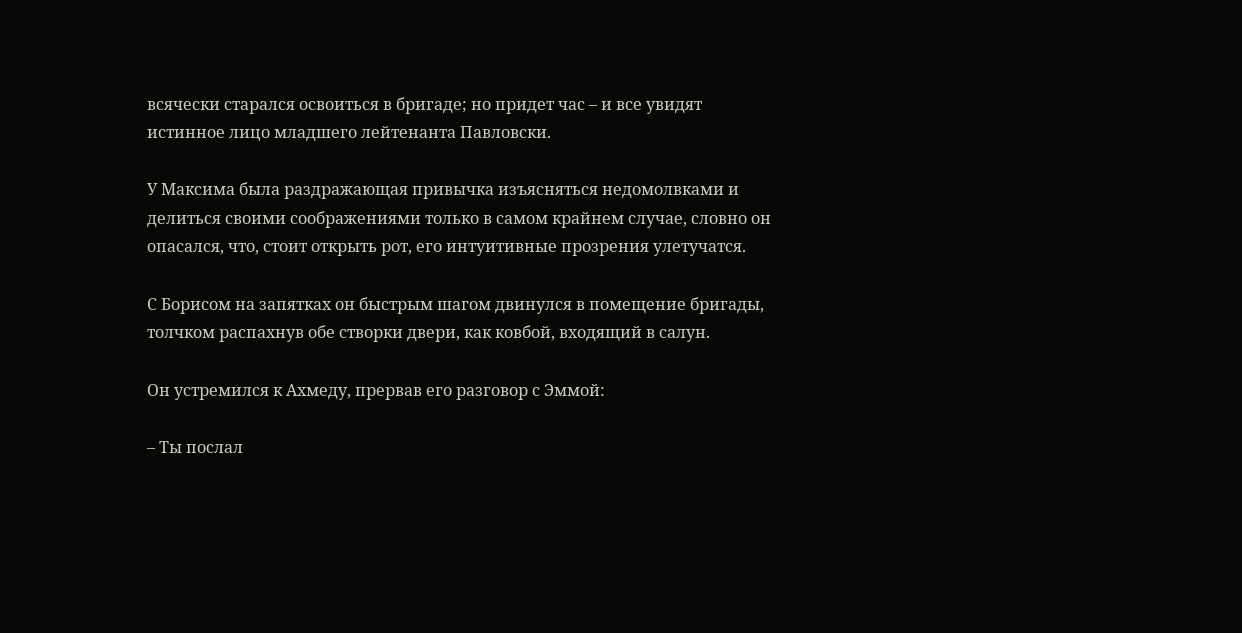всячески старался освоиться в бригаде; но придет час – и все увидят истинное лицо младшего лейтенанта Павловски.

У Максима была раздражающая привычка изъясняться недомолвками и делиться своими соображениями только в самом крайнем случае, словно он опасался, что, стоит открыть рот, его интуитивные прозрения улетучатся.

С Борисом на запятках он быстрым шагом двинулся в помещение бригады, толчком распахнув обе створки двери, как ковбой, входящий в салун.

Он устремился к Ахмеду, прервав его разговор с Эммой:

– Ты послал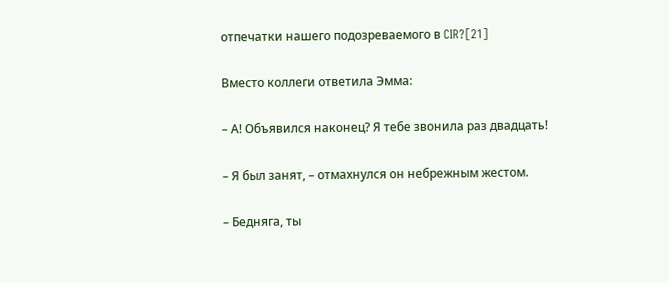отпечатки нашего подозреваемого в CIR?[21]

Вместо коллеги ответила Эмма:

– А! Объявился наконец? Я тебе звонила раз двадцать!

– Я был занят, – отмахнулся он небрежным жестом.

– Бедняга, ты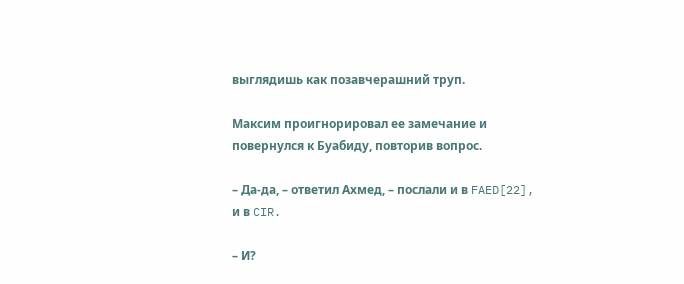выглядишь как позавчерашний труп.

Максим проигнорировал ее замечание и повернулся к Буабиду, повторив вопрос.

– Да-да, – ответил Ахмед, – послали и в FAED[22], и в CIR.

– И?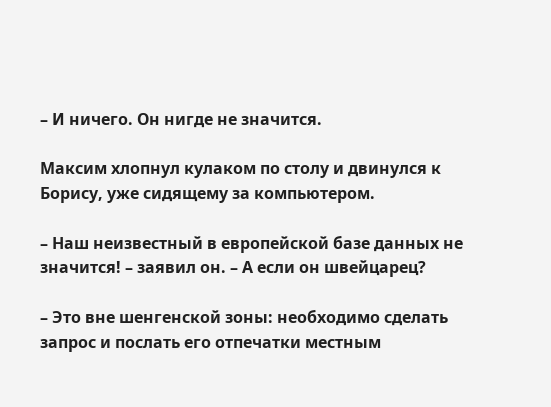– И ничего. Он нигде не значится.

Максим хлопнул кулаком по столу и двинулся к Борису, уже сидящему за компьютером.

– Наш неизвестный в европейской базе данных не значится! – заявил он. – А если он швейцарец?

– Это вне шенгенской зоны: необходимо сделать запрос и послать его отпечатки местным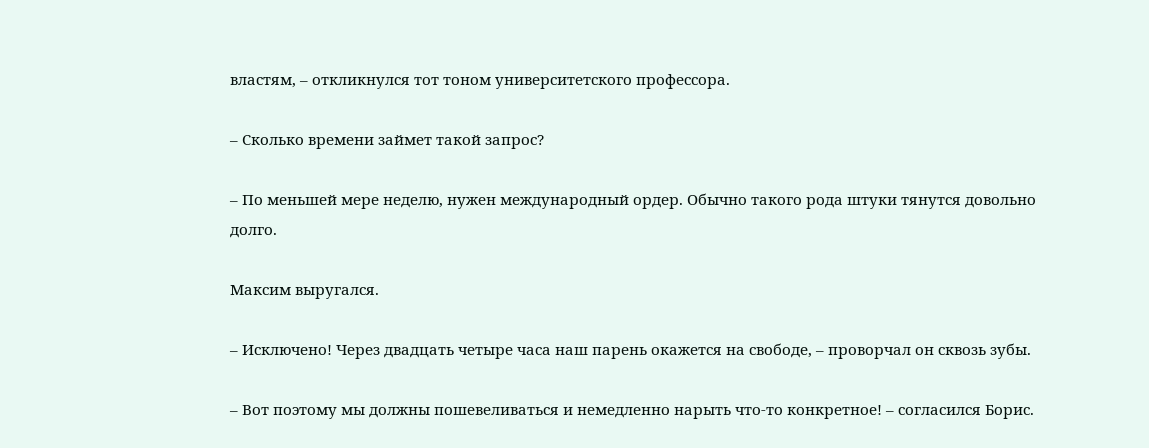властям, – откликнулся тот тоном университетского профессора.

– Сколько времени займет такой запрос?

– По меньшей мере неделю, нужен международный ордер. Обычно такого рода штуки тянутся довольно долго.

Максим выругался.

– Исключено! Через двадцать четыре часа наш парень окажется на свободе, – проворчал он сквозь зубы.

– Вот поэтому мы должны пошевеливаться и немедленно нарыть что-то конкретное! – согласился Борис.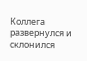Коллега развернулся и склонился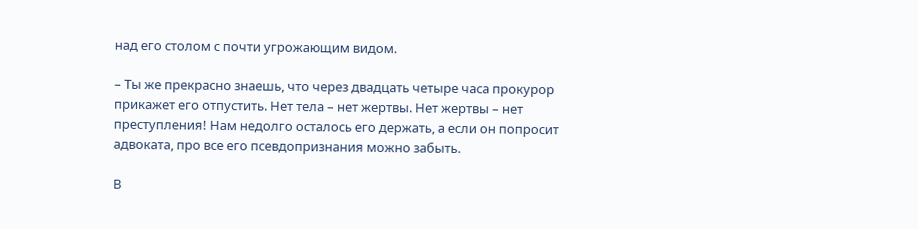над его столом с почти угрожающим видом.

– Ты же прекрасно знаешь, что через двадцать четыре часа прокурор прикажет его отпустить. Нет тела – нет жертвы. Нет жертвы – нет преступления! Нам недолго осталось его держать, а если он попросит адвоката, про все его псевдопризнания можно забыть.

В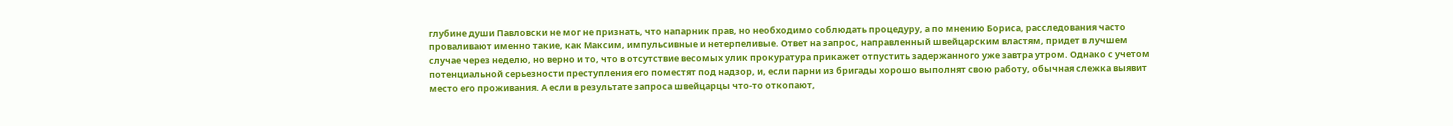глубине души Павловски не мог не признать, что напарник прав, но необходимо соблюдать процедуру, а по мнению Бориса, расследования часто проваливают именно такие, как Максим, импульсивные и нетерпеливые. Ответ на запрос, направленный швейцарским властям, придет в лучшем случае через неделю, но верно и то, что в отсутствие весомых улик прокуратура прикажет отпустить задержанного уже завтра утром. Однако с учетом потенциальной серьезности преступления его поместят под надзор, и, если парни из бригады хорошо выполнят свою работу, обычная слежка выявит место его проживания. А если в результате запроса швейцарцы что-то откопают,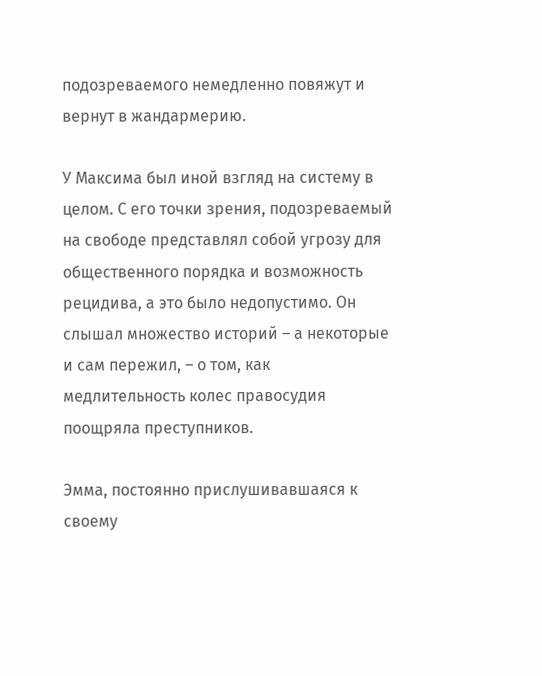подозреваемого немедленно повяжут и вернут в жандармерию.

У Максима был иной взгляд на систему в целом. С его точки зрения, подозреваемый на свободе представлял собой угрозу для общественного порядка и возможность рецидива, а это было недопустимо. Он слышал множество историй – а некоторые и сам пережил, – о том, как медлительность колес правосудия поощряла преступников.

Эмма, постоянно прислушивавшаяся к своему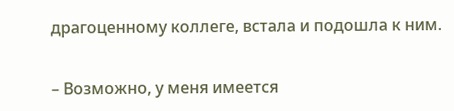драгоценному коллеге, встала и подошла к ним.

– Возможно, у меня имеется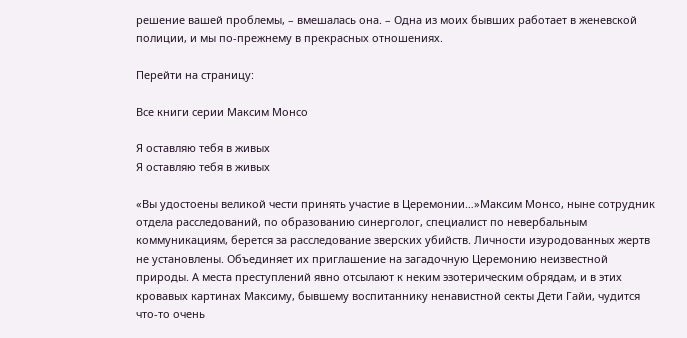решение вашей проблемы, – вмешалась она. – Одна из моих бывших работает в женевской полиции, и мы по-прежнему в прекрасных отношениях.

Перейти на страницу:

Все книги серии Максим Монсо

Я оставляю тебя в живых
Я оставляю тебя в живых

«Вы удостоены великой чести принять участие в Церемонии…»Максим Монсо, ныне сотрудник отдела расследований, по образованию синерголог, специалист по невербальным коммуникациям, берется за расследование зверских убийств. Личности изуродованных жертв не установлены. Объединяет их приглашение на загадочную Церемонию неизвестной природы. А места преступлений явно отсылают к неким эзотерическим обрядам, и в этих кровавых картинах Максиму, бывшему воспитаннику ненавистной секты Дети Гайи, чудится что-то очень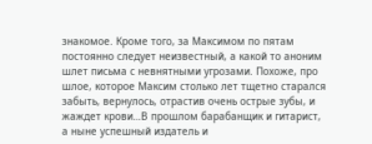знакомое. Кроме того, за Максимом по пятам постоянно следует неизвестный, а какой то аноним шлет письма с невнятными угрозами. Похоже, про шлое, которое Максим столько лет тщетно старался забыть, вернулось, отрастив очень острые зубы, и жаждет крови…В прошлом барабанщик и гитарист, а ныне успешный издатель и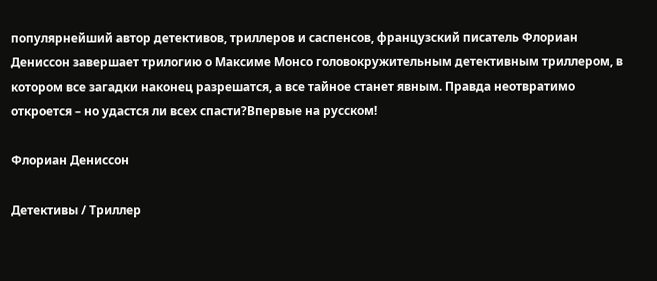популярнейший автор детективов, триллеров и саспенсов, французский писатель Флориан Дениссон завершает трилогию о Максиме Монсо головокружительным детективным триллером, в котором все загадки наконец разрешатся, а все тайное станет явным. Правда неотвратимо откроется – но удастся ли всех спасти?Впервые на русском!

Флориан Дениссон

Детективы / Триллер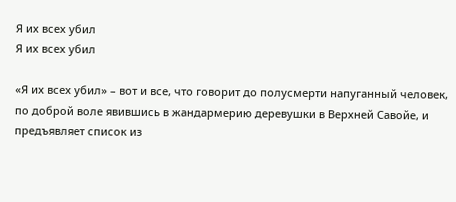Я их всех убил
Я их всех убил

«Я их всех убил» – вот и все, что говорит до полусмерти напуганный человек, по доброй воле явившись в жандармерию деревушки в Верхней Савойе, и предъявляет список из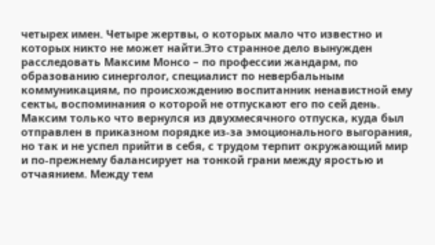четырех имен. Четыре жертвы, о которых мало что известно и которых никто не может найти.Это странное дело вынужден расследовать Максим Монсо – по профессии жандарм, по образованию синерголог, специалист по невербальным коммуникациям, по происхождению воспитанник ненавистной ему секты, воспоминания о которой не отпускают его по сей день. Максим только что вернулся из двухмесячного отпуска, куда был отправлен в приказном порядке из-за эмоционального выгорания, но так и не успел прийти в себя, с трудом терпит окружающий мир и по-прежнему балансирует на тонкой грани между яростью и отчаянием. Между тем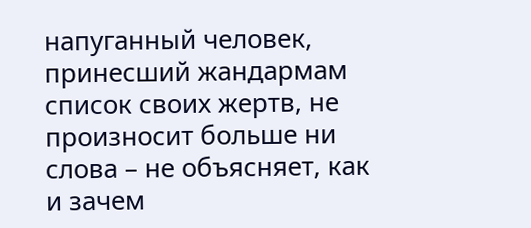напуганный человек, принесший жандармам список своих жертв, не произносит больше ни слова – не объясняет, как и зачем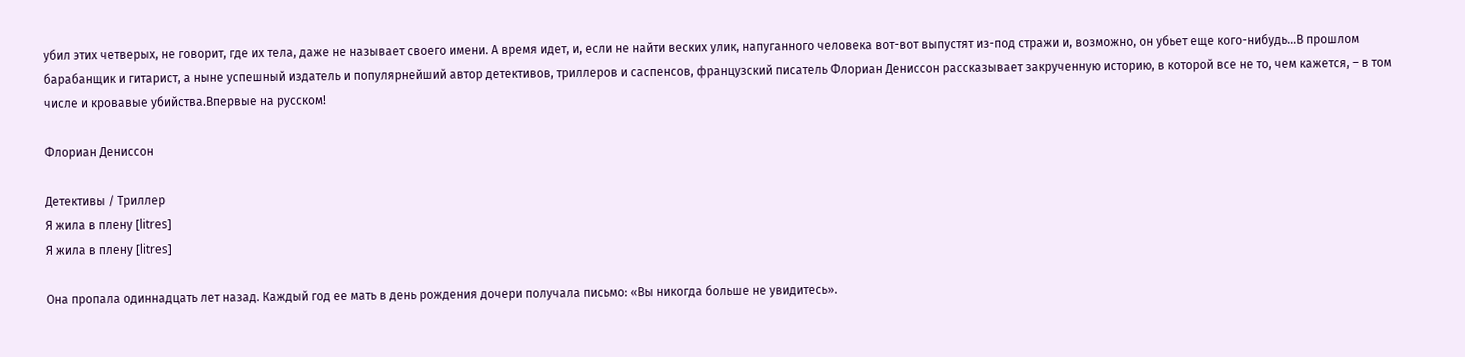убил этих четверых, не говорит, где их тела, даже не называет своего имени. А время идет, и, если не найти веских улик, напуганного человека вот-вот выпустят из-под стражи и, возможно, он убьет еще кого-нибудь…В прошлом барабанщик и гитарист, а ныне успешный издатель и популярнейший автор детективов, триллеров и саспенсов, французский писатель Флориан Дениссон рассказывает закрученную историю, в которой все не то, чем кажется, – в том числе и кровавые убийства.Впервые на русском!

Флориан Дениссон

Детективы / Триллер
Я жила в плену [litres]
Я жила в плену [litres]

Она пропала одиннадцать лет назад. Каждый год ее мать в день рождения дочери получала письмо: «Вы никогда больше не увидитесь».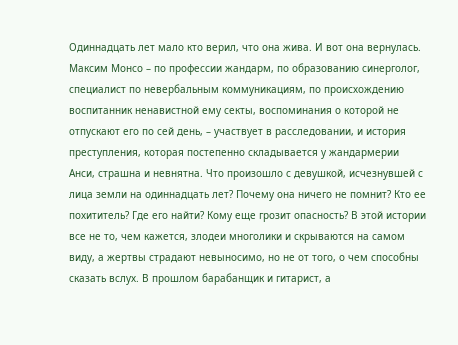Одиннадцать лет мало кто верил, что она жива. И вот она вернулась. Максим Монсо – по профессии жандарм, по образованию синерголог, специалист по невербальным коммуникациям, по происхождению воспитанник ненавистной ему секты, воспоминания о которой не отпускают его по сей день, – участвует в расследовании, и история преступления, которая постепенно складывается у жандармерии Анси, страшна и невнятна. Что произошло с девушкой, исчезнувшей с лица земли на одиннадцать лет? Почему она ничего не помнит? Кто ее похититель? Где его найти? Кому еще грозит опасность? В этой истории все не то, чем кажется, злодеи многолики и скрываются на самом виду, а жертвы страдают невыносимо, но не от того, о чем способны сказать вслух. В прошлом барабанщик и гитарист, а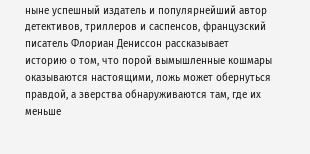ныне успешный издатель и популярнейший автор детективов, триллеров и саспенсов, французский писатель Флориан Дениссон рассказывает историю о том, что порой вымышленные кошмары оказываются настоящими, ложь может обернуться правдой, а зверства обнаруживаются там, где их меньше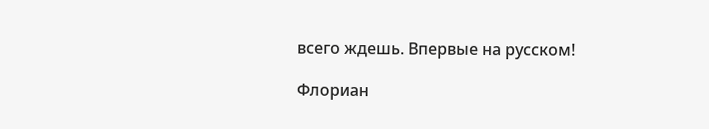всего ждешь. Впервые на русском!

Флориан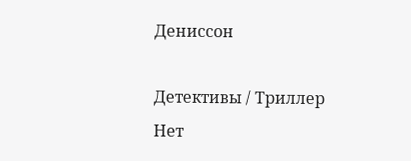Дениссон

Детективы / Триллер
Нет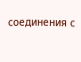соединения с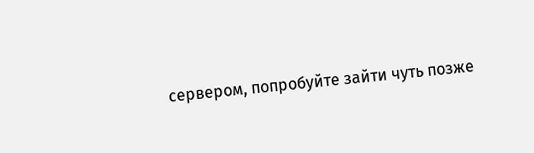сервером, попробуйте зайти чуть позже